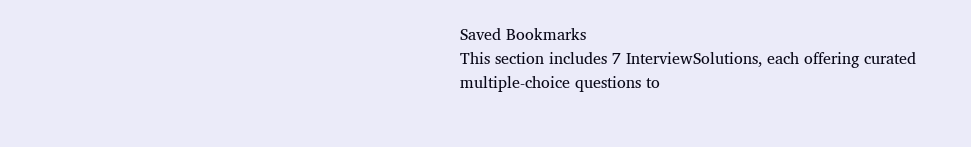Saved Bookmarks
This section includes 7 InterviewSolutions, each offering curated multiple-choice questions to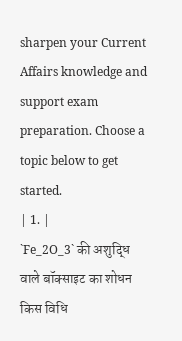sharpen your Current Affairs knowledge and support exam preparation. Choose a topic below to get started.
| 1. |
`Fe_2O_3` की अशुद्धि वाले बॉक्साइट का शोधन किस विधि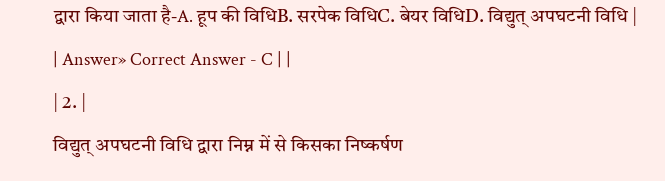द्वारा किया जाता है-A. हूप की विधिB. सरपेक विधिC. बेयर विधिD. विद्युत् अपघटनी विधि |
| Answer» Correct Answer - C | |
| 2. |
विद्युत् अपघटनी विधि द्वारा निम्न में से किसका निष्कर्षण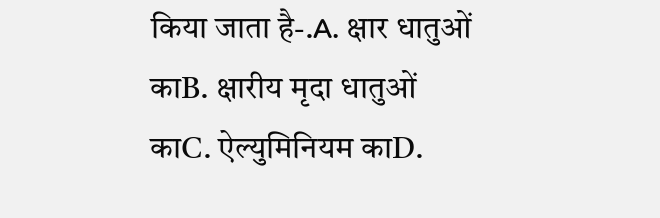किया जाता है-.A. क्षार धातुओं काB. क्षारीय मृदा धातुओं काC. ऐल्युमिनियम काD.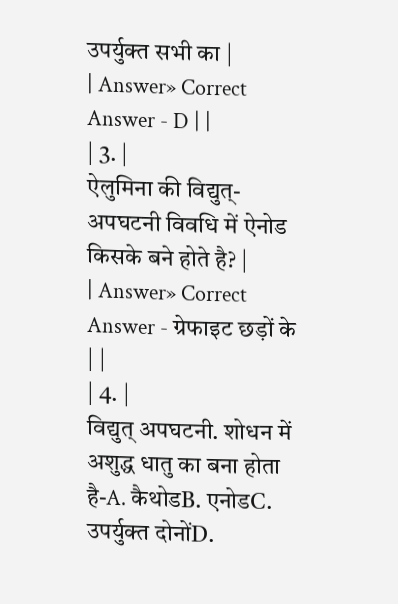उपर्युक्त सभी का |
| Answer» Correct Answer - D | |
| 3. |
ऐलुमिना की विद्युत्- अपघटनी विवधि में ऐनोड किसके बने होते है? |
| Answer» Correct Answer - ग्रेफाइट छड़ों के | |
| 4. |
विद्युत् अपघटनी. शोधन में अशुद्ध धातु का बना होता है-A. कैथोडB. एनोडC. उपर्युक्त दोनोंD.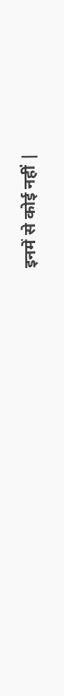इनमें से कोई नहीं |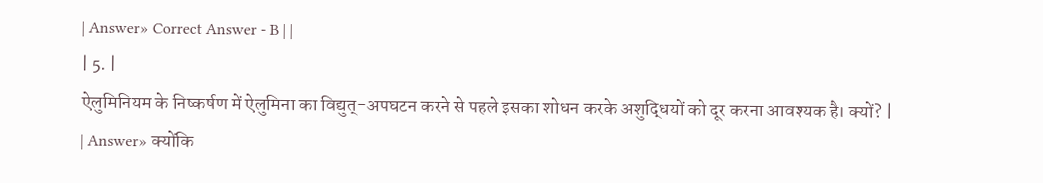| Answer» Correct Answer - B | |
| 5. |
ऐलुमिनियम के निष्कर्षण में ऐलुमिना का विद्युत्-अपघटन करने से पहले इसका शोधन करके अशुद्धियों को दूर करना आवश्यक है। क्यों? |
| Answer» क्योंकि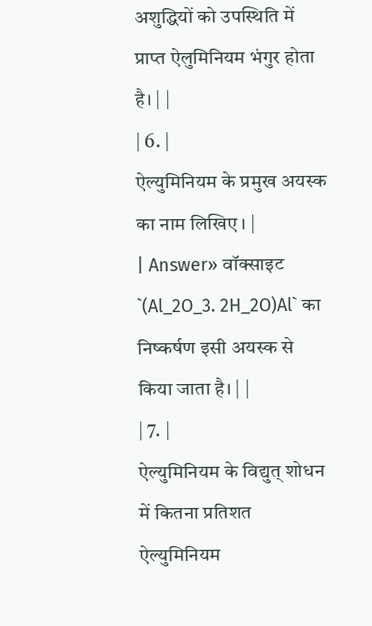अशुद्धियों को उपस्थिति में प्राप्त ऐलुमिनियम भंगुर होता है। | |
| 6. |
ऐल्युमिनियम के प्रमुख अयस्क का नाम लिखिए । |
| Answer» वॉक्साइट `(Al_2O_3. 2H_2O)Al` का निष्कर्षण इसी अयस्क से किया जाता है। | |
| 7. |
ऐल्युमिनियम के विद्युत् शोधन में कितना प्रतिशत ऐल्युमिनियम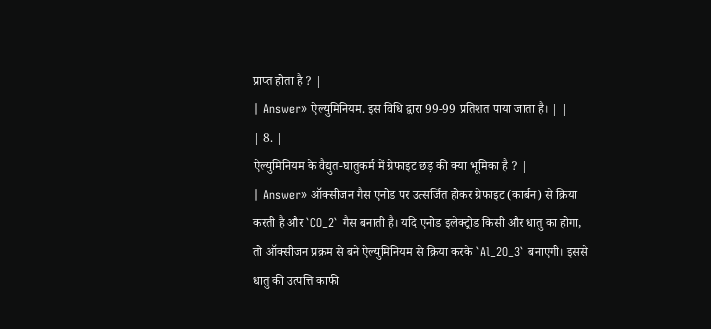प्राप्त होता है ? |
| Answer» ऐल्युमिनियम. इस विधि द्वारा 99-99 प्रतिशत पाया जाता है। | |
| 8. |
ऐल्युमिनियम के वैद्युत-घातुकर्म में ग्रेफाइट छड़ की क्या भूमिका है ? |
| Answer» ऑक्सीजन गैस एनोड पर उत्सर्जित होकर ग्रेफाइट (कार्बन) से क्रिया करती है और `CO_2` गैस बनाती है। यदि एनोड इलेक्ट्रोड किसी और धातु का होगा, तो ऑक्सीजन प्रक्रम से बने ऐल्युमिनियम से क्रिया करके `Al_2O_3` बनाएगी। इससे धातु की उत्पत्ति काफी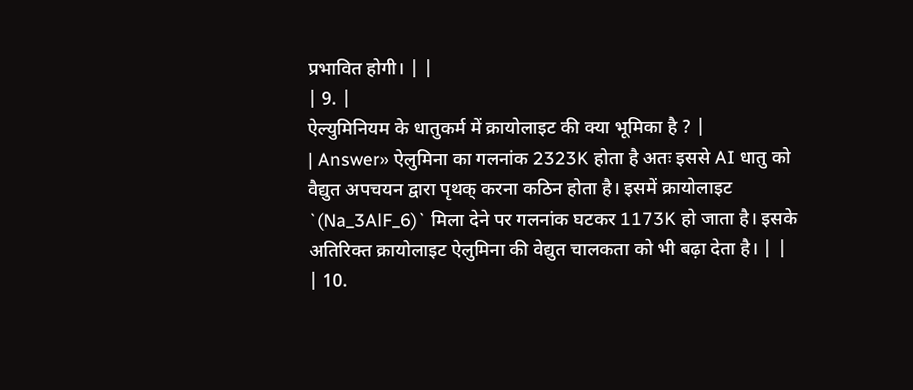प्रभावित होगी। | |
| 9. |
ऐल्युमिनियम के धातुकर्म में क्रायोलाइट की क्या भूमिका है ? |
| Answer» ऐलुमिना का गलनांक 2323K होता है अतः इससे AI धातु को वैद्युत अपचयन द्वारा पृथक् करना कठिन होता है। इसमें क्रायोलाइट `(Na_3AlF_6)` मिला देने पर गलनांक घटकर 1173K हो जाता है। इसके अतिरिक्त क्रायोलाइट ऐलुमिना की वेद्युत चालकता को भी बढ़ा देता है। | |
| 10.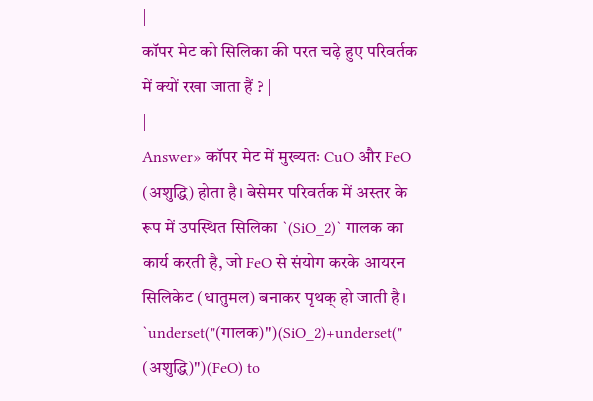|
कॉपर मेट को सिलिका की परत चढ़े हुए परिवर्तक में क्यों रखा जाता हैं ? |
|
Answer» कॉपर मेट में मुख्यतः CuO और FeO (अशुद्धि) होता है। बेसेमर परिवर्तक में अस्तर के रूप में उपस्थित सिलिका `(SiO_2)` गालक का कार्य करती है, जो FeO से संयोग करके आयरन सिलिकेट (धातुमल) बनाकर पृथक् हो जाती है। `underset("(गालक)")(SiO_2)+underset(" (अशुद्धि)")(FeO) to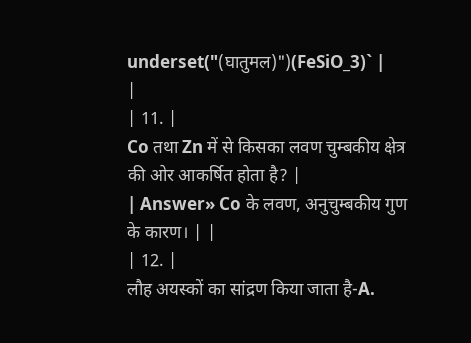underset("(घातुमल)")(FeSiO_3)` |
|
| 11. |
Co तथा Zn में से किसका लवण चुम्बकीय क्षेत्र की ओर आकर्षित होता है? |
| Answer» Co के लवण, अनुचुम्बकीय गुण के कारण। | |
| 12. |
लौह अयस्कों का सांद्रण किया जाता है-A.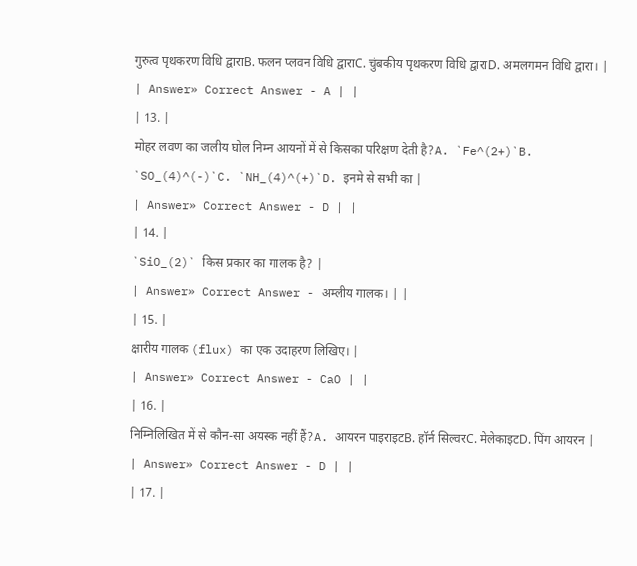गुरुत्व पृथकरण विधि द्वाराB. फलन प्लवन विधि द्वाराC. चुंबकीय पृथकरण विधि द्वाराD. अमलगमन विधि द्वारा। |
| Answer» Correct Answer - A | |
| 13. |
मोहर लवण का जलीय घोल निम्न आयनों में से किसका परिक्षण देती है?A. `Fe^(2+)`B. `SO_(4)^(-)`C. `NH_(4)^(+)`D. इनमे से सभी का |
| Answer» Correct Answer - D | |
| 14. |
`SiO_(2)` किस प्रकार का गालक है? |
| Answer» Correct Answer - अम्लीय गालक। | |
| 15. |
क्षारीय गालक (flux) का एक उदाहरण लिखिए। |
| Answer» Correct Answer - CaO | |
| 16. |
निम्निलिखित में से कौन-सा अयस्क नहीं हैं?A. आयरन पाइराइटB. हॉर्न सिल्वरC. मेलेकाइटD. पिंग आयरन |
| Answer» Correct Answer - D | |
| 17. |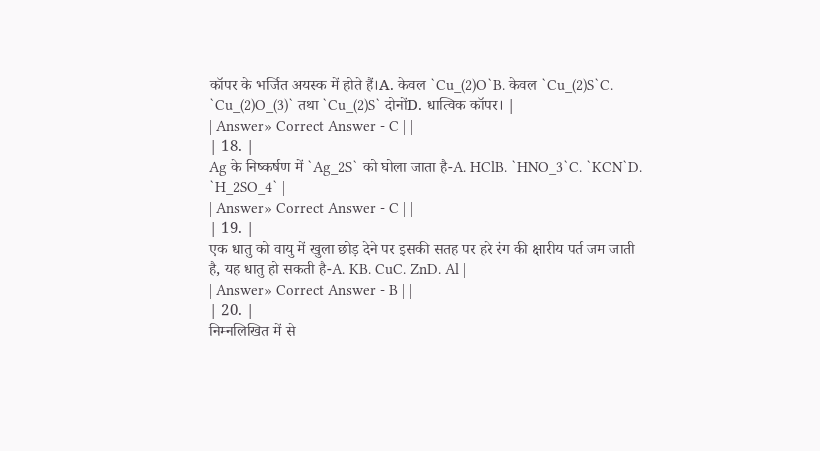कॉपर के भर्जित अयस्क में होते हैं।A. केवल `Cu_(2)O`B. केवल `Cu_(2)S`C. `Cu_(2)O_(3)` तथा `Cu_(2)S` दोनोंD. धात्विक कॉपर। |
| Answer» Correct Answer - C | |
| 18. |
Ag के निष्कर्षण में `Ag_2S` को घोला जाता है-A. HClB. `HNO_3`C. `KCN`D. `H_2SO_4` |
| Answer» Correct Answer - C | |
| 19. |
एक धातु को वायु में खुला छोड़ देने पर इसकी सतह पर हरे रंग की क्षारीय पर्त जम जाती है, यह धातु हो सकती है-A. KB. CuC. ZnD. Al |
| Answer» Correct Answer - B | |
| 20. |
निम्नलिखित में से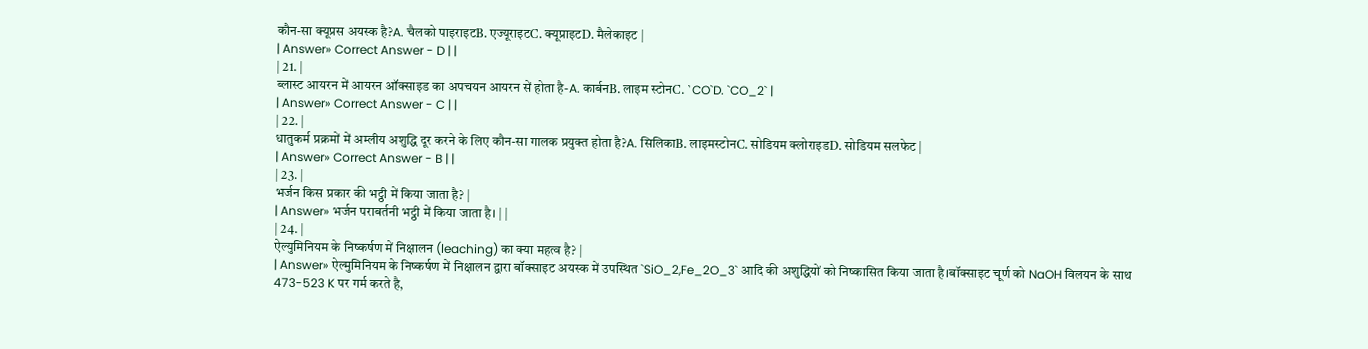कौन-सा क्यूप्रस अयस्क है?A. चैलको पाइराइटB. एज्यूराइटC. क्यूप्राइटD. मैलेकाइट |
| Answer» Correct Answer - D | |
| 21. |
ब्लास्ट आयरन में आयरन ऑक्साइड का अपचयन आयरन सें होता है-A. कार्बनB. लाइम स्टोनC. `CO`D. `CO_2` |
| Answer» Correct Answer - C | |
| 22. |
धातुकर्म प्रक्रमों में अम्लीय अशुद्धि दूर करने के लिए कौन-सा गालक प्रयुक्त होता है?A. सिलिकाB. लाइमस्टोनC. सोडियम क्लोराइडD. सोडियम सलफेट |
| Answer» Correct Answer - B | |
| 23. |
भर्जन किस प्रकार की भट्ठी में किया जाता है? |
| Answer» भर्जन पराबर्तनी भट्ठी में किया जाता है। | |
| 24. |
ऐल्युमिनियम के निष्कर्षण में निक्षालन (leaching) का क्या महत्व है? |
| Answer» ऐल्मुमिनियम के निष्कर्षण में निक्षालन द्वारा बॉक्साइट अयस्क में उपस्थित `SiO_2,Fe_2O_3` आदि की अशुद्धियों को निष्कासित किया जाता है।बॉक्साइट चूर्ण को NaOH विलयन के साथ 473-523 K पर गर्म करते है,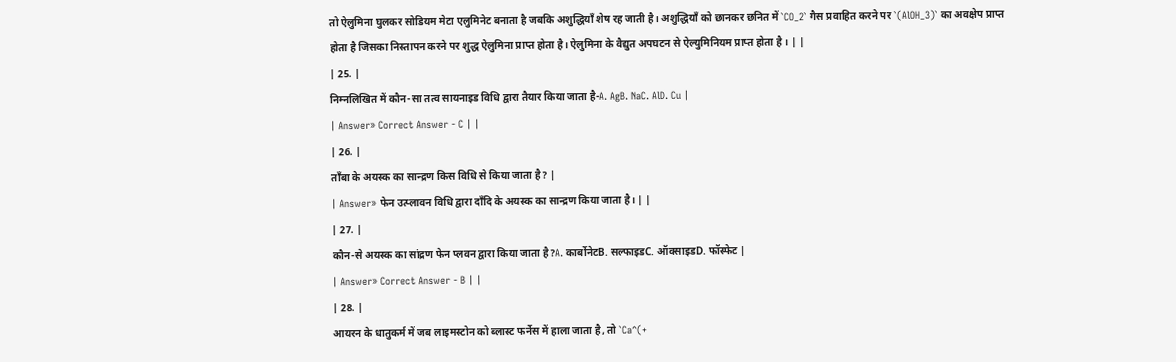तो ऐलुमिना घुलकर सोडियम मेटा एलुमिनेट बनाता है जबकि अशुद्धियाँ शेष रह जाती है। अशुद्धियाँ को छानकर छनित में `CO_2` गैस प्रवाहित करने पर `(AlOH_3)` का अवक्षेप प्राप्त होता है जिसका निस्तापन करने पर शुद्ध ऐलुमिना प्राप्त होता है। ऐलुमिना के वैद्युत अपघटन से ऐल्युमिनियम प्राप्त होता है । | |
| 25. |
निम्नलिखित में कौन-सा तत्व सायनाइड विधि द्वारा तैयार किया जाता है-A. AgB. NaC. AlD. Cu |
| Answer» Correct Answer - C | |
| 26. |
ताँबा के अयस्क का सान्द्रण किस विधि से किया जाता है? |
| Answer» फेन उत्प्लावन विधि द्वारा दाँदि के अयस्क का सान्द्रण किया जाता है। | |
| 27. |
कौन-से अयस्क का सांद्रण फेन प्लवन द्वारा किया जाता है?A. कार्बोनेटB. सल्फाइडC. ऑक्साइडD. फॉस्फेट |
| Answer» Correct Answer - B | |
| 28. |
आयरन के धातुकर्म में जब लाइमस्टोन को ब्लास्ट फर्नेस में हाला जाता है, तो `Ca^(+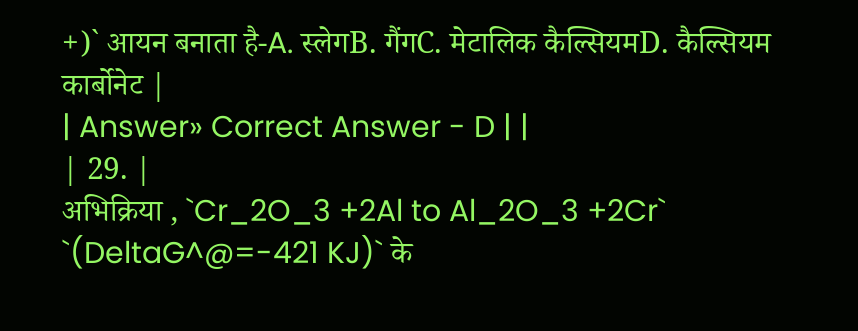+)` आयन बनाता है-A. स्लेगB. गैंगC. मेटालिक कैल्सियमD. कैल्सियम कार्बोनेट |
| Answer» Correct Answer - D | |
| 29. |
अभिक्रिया , `Cr_2O_3 +2Al to Al_2O_3 +2Cr` `(DeltaG^@=-421 KJ)` के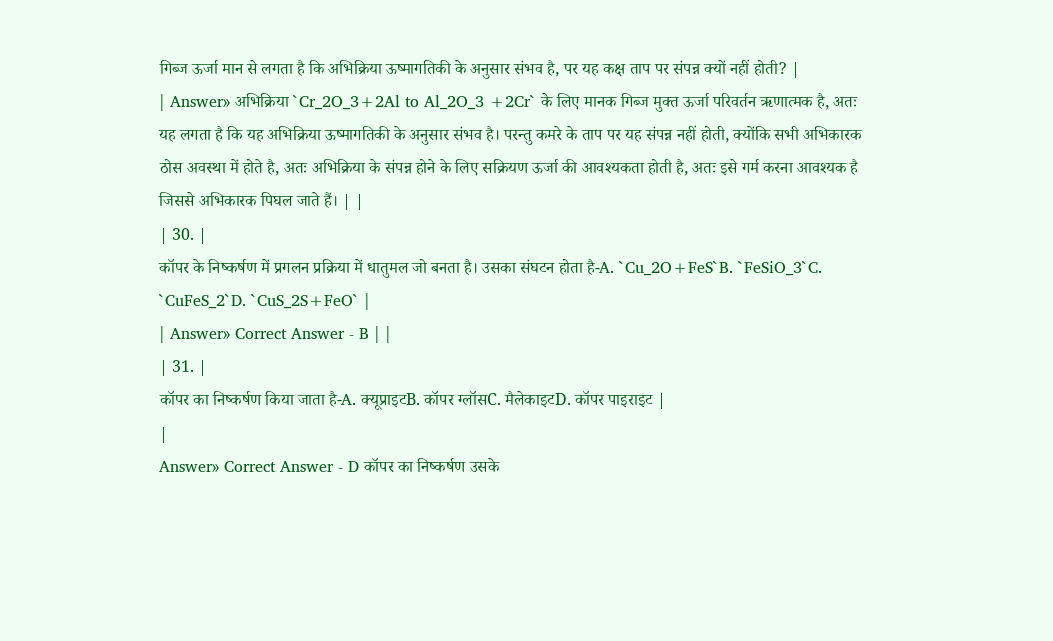गिब्ज ऊर्जा मान से लगता है कि अभिक्रिया ऊष्मागतिकी के अनुसार संभव है, पर यह कक्ष ताप पर संपन्न क्यों नहीं होती? |
| Answer» अभिक्रिया `Cr_2O_3+2Al to Al_2O_3 +2Cr` के लिए मानक गिब्ज मुक्त ऊर्जा परिवर्तन ऋणात्मक है, अतः यह लगता है कि यह अभिक्रिया ऊष्मागतिकी के अनुसार संभव है। परन्तु कमरे के ताप पर यह संपन्न नहीं होती, क्योंकि सभी अभिकारक ठोस अवस्था में होते है, अतः अभिक्रिया के संपन्न होने के लिए सक्रियण ऊर्जा की आवश्यकता होती है, अतः इसे गर्म करना आवश्यक है जिससे अभिकारक पिघल जाते हैं। | |
| 30. |
कॉपर के निष्कर्षण में प्रगलन प्रक्रिया में धातुमल जो बनता है। उसका संघटन होता है-A. `Cu_2O+FeS`B. `FeSiO_3`C. `CuFeS_2`D. `CuS_2S+FeO` |
| Answer» Correct Answer - B | |
| 31. |
कॉपर का निष्कर्षण किया जाता है-A. क्यूप्राइटB. कॉपर ग्लॉसC. मैलेकाइटD. कॉपर पाइराइट |
|
Answer» Correct Answer - D कॉपर का निष्कर्षण उसके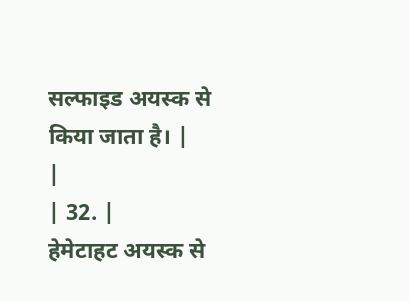सल्फाइड अयस्क से किया जाता है। |
|
| 32. |
हेमेटाहट अयस्क से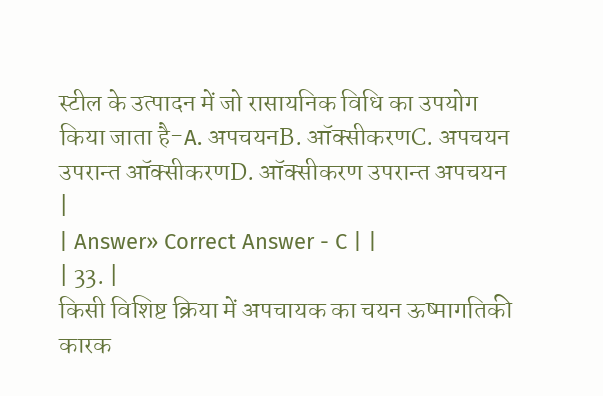स्टील के उत्पादन में जो रासायनिक विधि का उपयोग किया जाता है-A. अपचयनB. ऑक्सीकरणC. अपचयन उपरान्त ऑक्सीकरणD. ऑक्सीकरण उपरान्त अपचयन |
| Answer» Correct Answer - C | |
| 33. |
किसी विशिष्ट क्रिया में अपचायक का चयन ऊष्मागतिकी कारक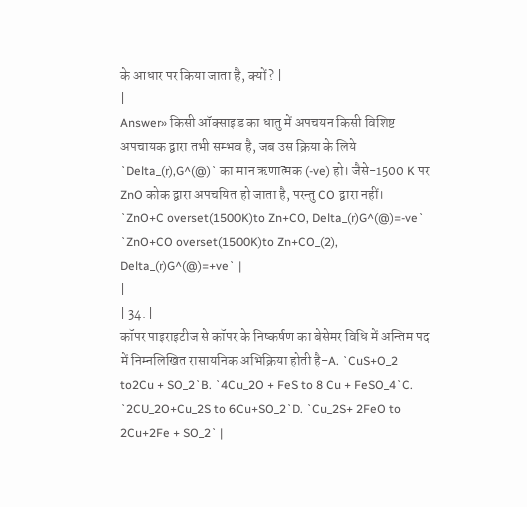के आधार पर किया जाता है, क्यों? |
|
Answer» किसी ऑक्साइड का धातु में अपचयन किसी विशिष्ट अपचायक द्वारा तभी सम्भव है, जब उस क्रिया के लिये `Delta_(r),G^(@)` का मान ऋणात्मक (-ve) हो। जैसे-1500 K पर ZnO कोक द्वारा अपचयित हो जाता है, परन्तु CO द्वारा नहीं। `ZnO+C overset(1500K)to Zn+CO, Delta_(r)G^(@)=-ve` `ZnO+CO overset(1500K)to Zn+CO_(2), Delta_(r)G^(@)=+ve` |
|
| 34. |
कॉपर पाइराइटीज से कॉपर के निष्कर्षण का बेसेमर विधि में अन्तिम पद में निम्नलिखित रासायनिक अभिक्रिया होती है-A. `CuS+O_2 to2Cu + SO_2`B. `4Cu_2O + FeS to 8 Cu + FeSO_4`C. `2CU_2O+Cu_2S to 6Cu+SO_2`D. `Cu_2S+ 2FeO to 2Cu+2Fe + SO_2` |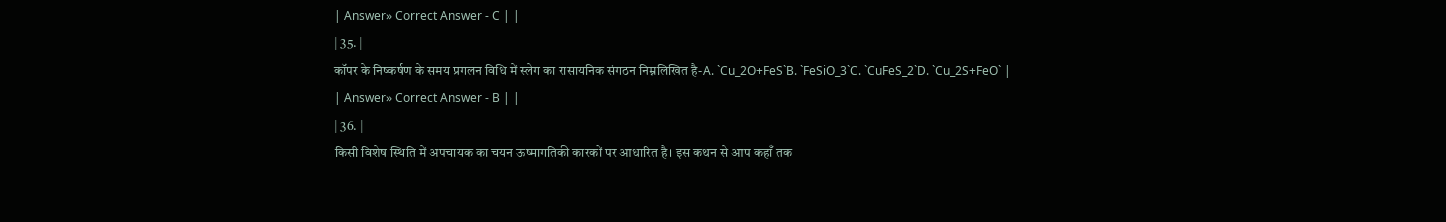| Answer» Correct Answer - C | |
| 35. |
कॉपर के निष्कर्षण के समय प्रगलन विधि में स्लेग का रासायनिक संगठन निम्नलिखित है-A. `Cu_2O+FeS`B. `FeSiO_3`C. `CuFeS_2`D. `Cu_2S+FeO` |
| Answer» Correct Answer - B | |
| 36. |
किसी विशेष स्थिति में अपचायक का चयन ऊष्मागतिकी कारकों पर आधारित है। इस कथन से आप कहाँ तक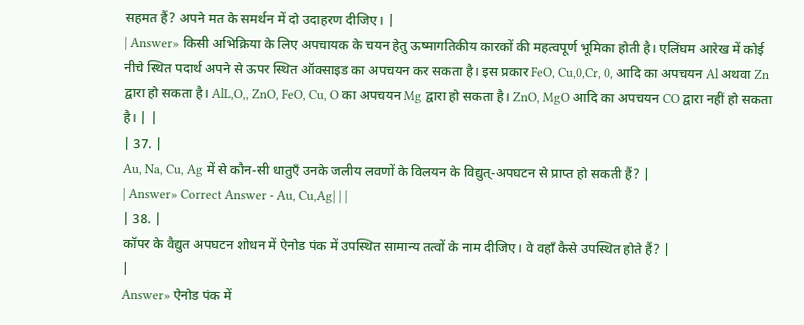सहमत हैं? अपने मत के समर्थन में दो उदाहरण दीजिए। |
| Answer» किसी अभिक्रिया के लिए अपचायक के चयन हेतु ऊष्मागतिकीय कारकों की महत्वपूर्ण भूमिका होती है। एलिंघम आरेख में कोई नीचे स्थित पदार्थ अपने से ऊपर स्थित ऑक्साइड का अपचयन कर सकता है। इस प्रकार FeO, Cu,0,Cr, 0, आदि का अपचयन Al अथवा Zn द्वारा हो सकता है। AlL,O,, ZnO, FeO, Cu, O का अपचयन Mg द्वारा हो सकता है। ZnO, MgO आदि का अपचयन CO द्वारा नहीं हो सकता है। | |
| 37. |
Au, Na, Cu, Ag में से कौन-सी धातुएँ उनके जलीय लवणों के विलयन के विद्युत्-अपघटन से प्राप्त हो सकती हैं? |
| Answer» Correct Answer - Au, Cu,Ag| | |
| 38. |
कॉपर के वैद्युत अपघटन शोधन में ऐनोड पंक में उपस्थित सामान्य तत्वों के नाम दीजिए। वे वहाँ कैसे उपस्थित होते हैं? |
|
Answer» ऐनोड पंक में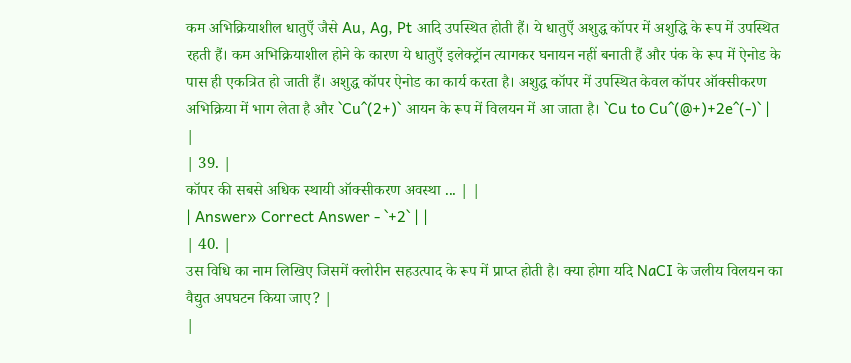कम अभिक्रियाशील धातुएँ जैसे Au, Ag, Pt आदि उपस्थित होती हैं। ये धातुएँ अशुद्ध कॉपर में अशुद्धि के रूप में उपस्थित रहती हैं। कम अभिक्रियाशील होने के कारण ये धातुएँ इलेक्ट्रॉन त्यागकर घनायन नहीं बनाती हैं और पंक के रूप में ऐनोड के पास ही एकत्रित हो जाती हैं। अशुद्ध कॉपर ऐनोड का कार्य करता है। अशुद्ध कॉपर में उपस्थित केवल कॉपर ऑक्सीकरण अभिक्रिया में भाग लेता है और `Cu^(2+)` आयन के रूप में विलयन में आ जाता है। `Cu to Cu^(@+)+2e^(-)` |
|
| 39. |
कॉपर की सबसे अधिक स्थायी ऑक्सीकरण अवस्था ... | |
| Answer» Correct Answer - `+2` | |
| 40. |
उस विधि का नाम लिखिए जिसमें क्लोरीन सहउत्पाद के रूप में प्राप्त होती है। क्या होगा यदि NaCI के जलीय विलयन का वैद्युत अपघटन किया जाए? |
|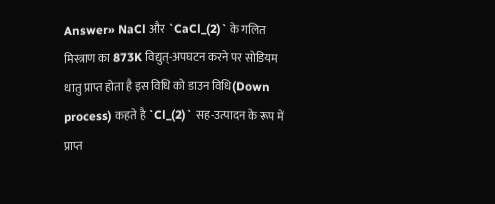Answer» NaCl और `CaCl_(2)` के गलित मिस्त्राण का 873K विद्युत्-अपघटन करने पर सोडियम धातु प्राप्त होता है इस विधि को डाउन विधि(Down process) कहते है `Cl_(2)` सह-उत्पादन के रूप में प्राप्त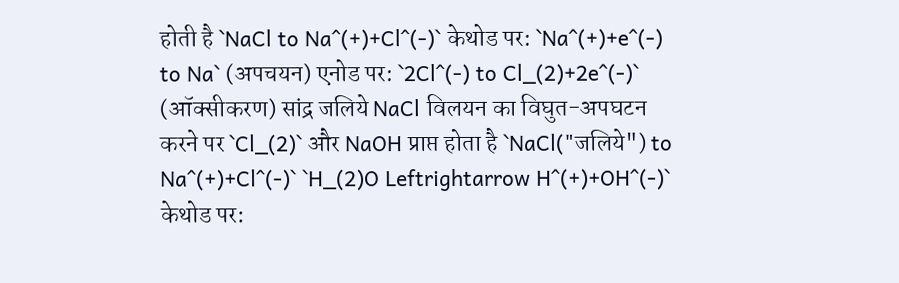होती है `NaCl to Na^(+)+Cl^(-)` केथोड पर: `Na^(+)+e^(-) to Na` (अपचयन) एनोड पर: `2Cl^(-) to Cl_(2)+2e^(-)` (ऑक्सीकरण) सांद्र जलिये NaCl विलयन का विघुत-अपघटन करने पर `Cl_(2)` और NaOH प्राप्त होता है `NaCl("जलिये") to Na^(+)+Cl^(-)` `H_(2)O Leftrightarrow H^(+)+OH^(-)` केथोड पर: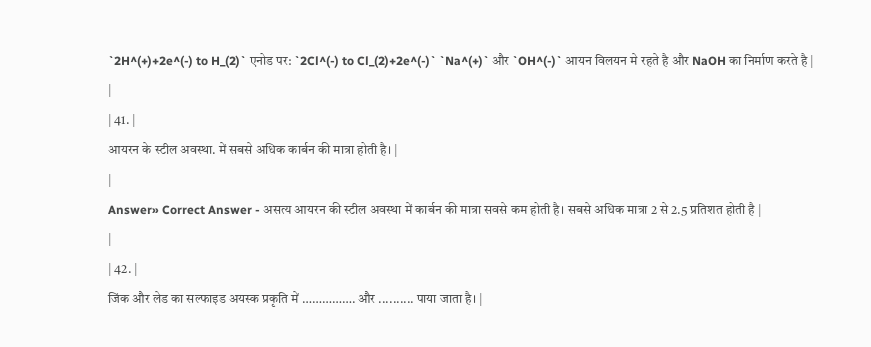`2H^(+)+2e^(-) to H_(2)` एनोड पर: `2Cl^(-) to Cl_(2)+2e^(-)` `Na^(+)` और `OH^(-)` आयन विलयन मे रहते है और NaOH का निर्माण करते है |
|
| 41. |
आयरन के स्टील अवस्था. में सबसे अधिक कार्बन की मात्रा होती है। |
|
Answer» Correct Answer - असत्य आयरन की स्टील अवस्था में कार्बन की मात्रा सवसे कम होती है। सबसे अधिक मात्रा 2 से 2.5 प्रतिशत होती है |
|
| 42. |
जिंक और लेड का सल्फाइड अयस्क प्रकृति में ……………. और .......... पाया जाता है। |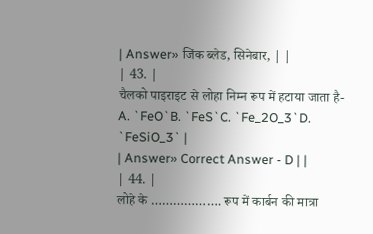| Answer» जिंक ब्लेड, सिनेबार, | |
| 43. |
चैलको पाइराइट से लोहा निम्न रूप में हटाया जाता है-A. `FeO`B. `FeS`C. `Fe_2O_3`D. `FeSiO_3` |
| Answer» Correct Answer - D | |
| 44. |
लोहे के ………………. रूप में कार्बन की मात्रा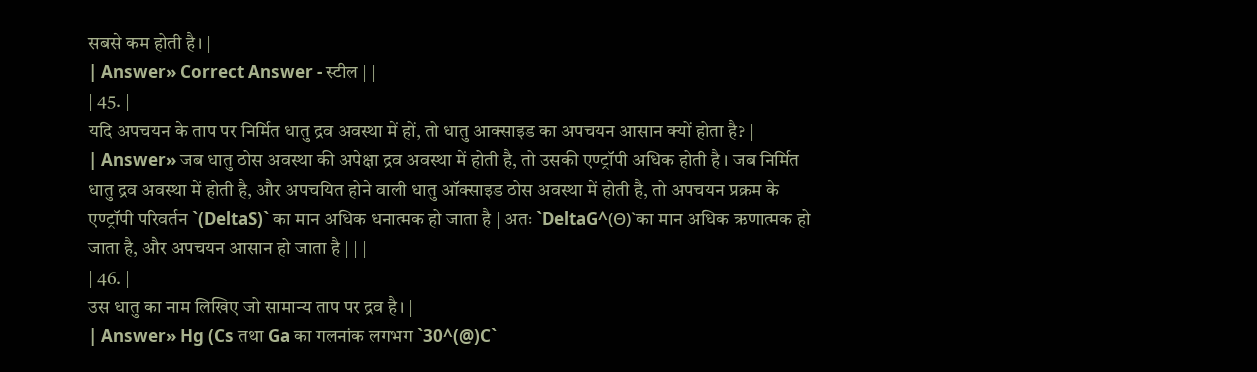सबसे कम होती है। |
| Answer» Correct Answer - स्टील | |
| 45. |
यदि अपचयन के ताप पर निर्मित धातु द्रव अवस्था में हों, तो धातु आक्साइड का अपचयन आसान क्यों होता है? |
| Answer» जब धातु ठोस अवस्था की अपेक्षा द्रव अवस्था में होती है, तो उसकी एण्ट्रॉपी अधिक होती है । जब निर्मित धातु द्रव अवस्था में होती है, और अपचयित होने वाली धातु ऑक्साइड ठोस अवस्था में होती है, तो अपचयन प्रक्रम के एण्ट्रॉपी परिवर्तन `(DeltaS)` का मान अधिक धनात्मक हो जाता है | अतः `DeltaG^(Θ)`का मान अधिक ऋणात्मक हो जाता है, और अपचयन आसान हो जाता है | | |
| 46. |
उस धातु का नाम लिखिए जो सामान्य ताप पर द्रव है। |
| Answer» Hg (Cs तथा Ga का गलनांक लगभग `30^(@)C`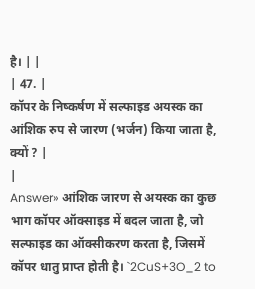है। | |
| 47. |
कॉपर के निष्कर्षण में सल्फाइड अयस्क का आंशिक रुप से जारण (भर्जन) किया जाता है, क्यों ? |
|
Answer» आंशिक जारण से अयस्क का कुछ भाग कॉपर ऑक्साइड में बदल जाता है, जो सल्फाइड का ऑक्सीकरण करता है, जिसमें कॉपर धातु प्राप्त होती है। `2CuS+3O_2 to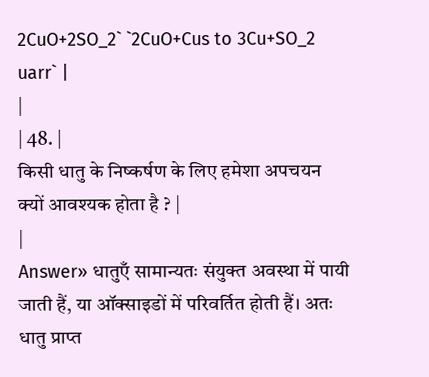2CuO+2SO_2` `2CuO+Cus to 3Cu+SO_2 uarr` |
|
| 48. |
किसी धातु के निष्कर्षण के लिए हमेशा अपचयन क्यों आवश्यक होता है ? |
|
Answer» धातुएँ सामान्यतः संयुक्त अवस्था में पायी जाती हैं, या ऑक्साइडों में परिवर्तित होती हैं। अतः धातु प्राप्त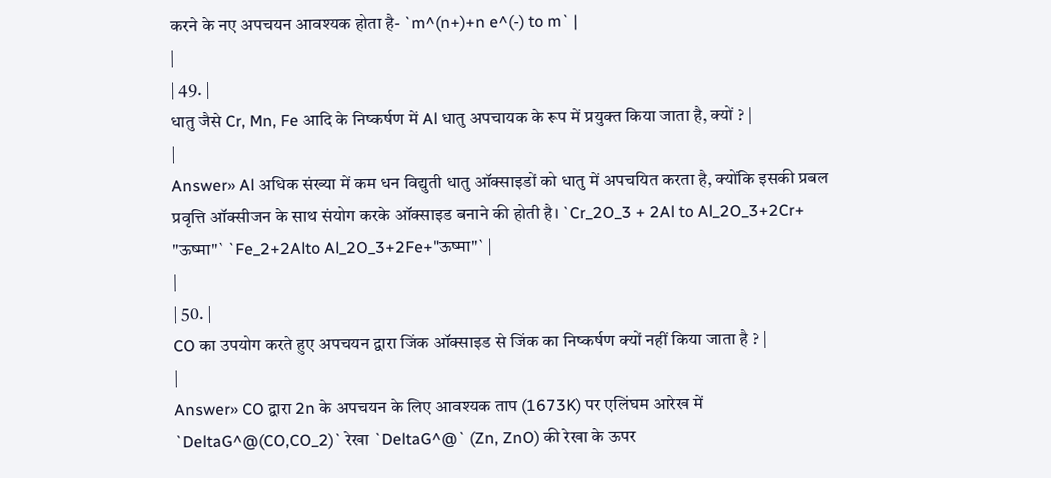करने के नए अपचयन आवश्यक होता है- `m^(n+)+n e^(-) to m` |
|
| 49. |
धातु जैसे Cr, Mn, Fe आदि के निष्कर्षण में Al धातु अपचायक के रूप में प्रयुक्त किया जाता है, क्यों ? |
|
Answer» Al अधिक संख्या में कम धन विद्युती धातु ऑक्साइडों को धातु में अपचयित करता है, क्योंकि इसकी प्रबल प्रवृत्ति ऑक्सीजन के साथ संयोग करके ऑक्साइड बनाने की होती है। `Cr_2O_3 + 2Al to Al_2O_3+2Cr+ "ऊष्मा"` `Fe_2+2Alto Al_2O_3+2Fe+"ऊष्मा"` |
|
| 50. |
CO का उपयोग करते हुए अपचयन द्वारा जिंक ऑक्साइड से जिंक का निष्कर्षण क्यों नहीं किया जाता है ? |
|
Answer» CO द्वारा 2n के अपचयन के लिए आवश्यक ताप (1673K) पर एलिंघम आरेख में `DeltaG^@(CO,CO_2)` रेखा `DeltaG^@` (Zn, ZnO) की रेखा के ऊपर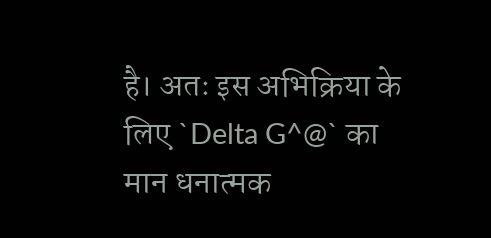है। अतः इस अभिक्रिया के लिए `Delta G^@` का मान धनात्मक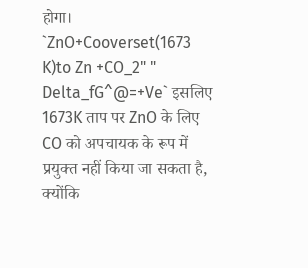होगा। `ZnO+Cooverset(1673 K)to Zn +CO_2" " Delta_fG^@=+Ve` इसलिए 1673K ताप पर ZnO के लिए CO को अपचायक के रूप में प्रयुक्त नहीं किया जा सकता है, क्योंकि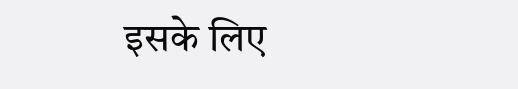इसके लिए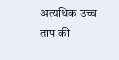अत्यधिक उच्च ताप की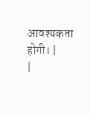आवश्यकता होगी। |
|